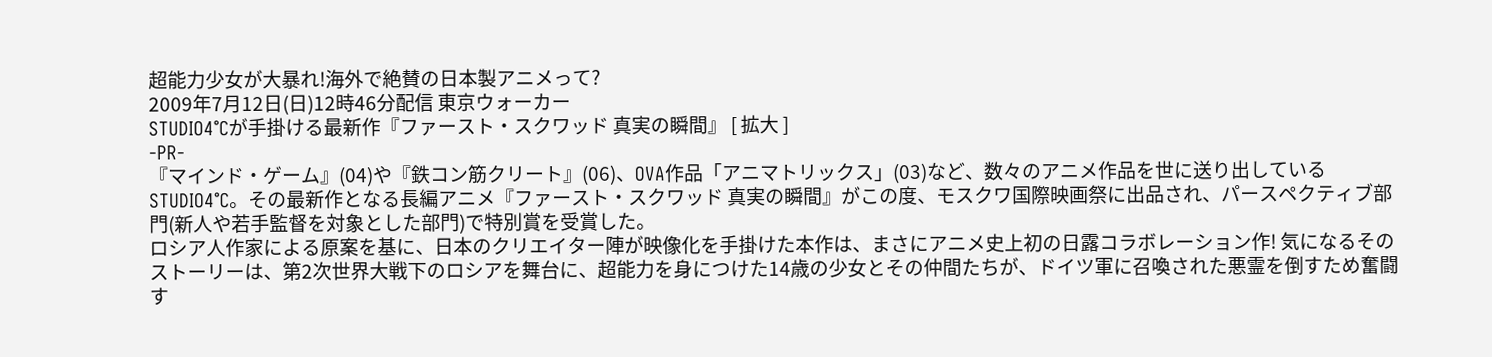超能力少女が大暴れ!海外で絶賛の日本製アニメって?
2009年7月12日(日)12時46分配信 東京ウォーカー
STUDIO4℃が手掛ける最新作『ファースト・スクワッド 真実の瞬間』 [ 拡大 ]
-PR-
『マインド・ゲーム』(04)や『鉄コン筋クリート』(06)、OVA作品「アニマトリックス」(03)など、数々のアニメ作品を世に送り出しているSTUDIO4℃。その最新作となる長編アニメ『ファースト・スクワッド 真実の瞬間』がこの度、モスクワ国際映画祭に出品され、パースペクティブ部門(新人や若手監督を対象とした部門)で特別賞を受賞した。
ロシア人作家による原案を基に、日本のクリエイター陣が映像化を手掛けた本作は、まさにアニメ史上初の日露コラボレーション作! 気になるそのストーリーは、第2次世界大戦下のロシアを舞台に、超能力を身につけた14歳の少女とその仲間たちが、ドイツ軍に召喚された悪霊を倒すため奮闘す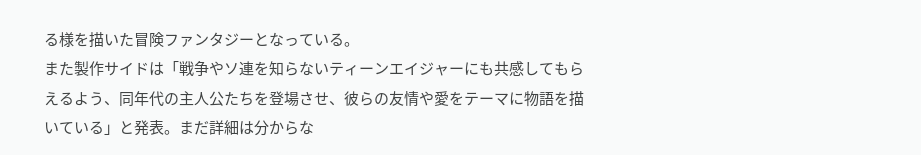る様を描いた冒険ファンタジーとなっている。
また製作サイドは「戦争やソ連を知らないティーンエイジャーにも共感してもらえるよう、同年代の主人公たちを登場させ、彼らの友情や愛をテーマに物語を描いている」と発表。まだ詳細は分からな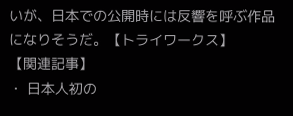いが、日本での公開時には反響を呼ぶ作品になりそうだ。【トライワークス】
【関連記事】
・ 日本人初の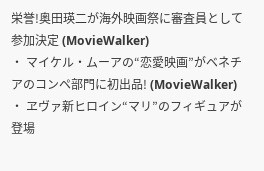栄誉!奥田瑛二が海外映画祭に審査員として参加決定 (MovieWalker)
・ マイケル・ムーアの“恋愛映画”がベネチアのコンペ部門に初出品! (MovieWalker)
・ ヱヴァ新ヒロイン“マリ”のフィギュアが登場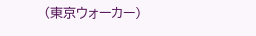(東京ウォーカー)